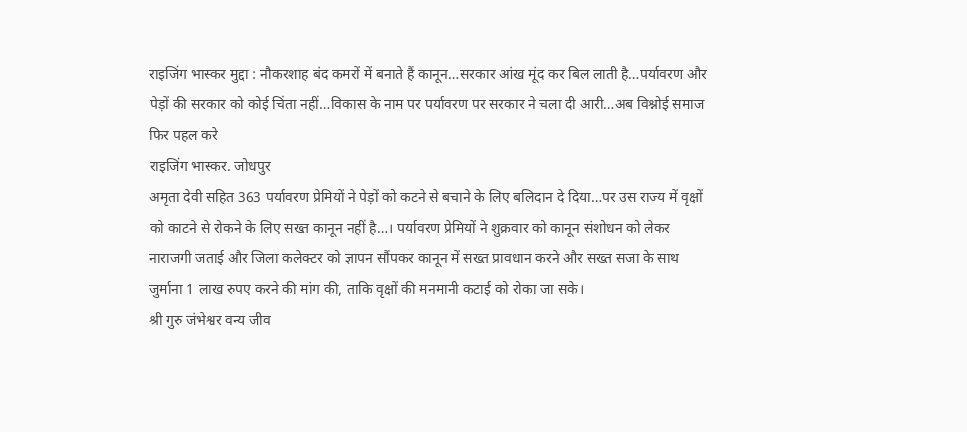राइजिंग भास्कर मुद्दा : नौकरशाह बंद कमरों में बनाते हैं कानून…सरकार आंख मूंद कर बिल लाती है…पर्यावरण और पेड़ों की सरकार को कोई चिंता नहीं…विकास के नाम पर पर्यावरण पर सरकार ने चला दी आरी…अब विश्नोई समाज फिर पहल करे
राइजिंग भास्कर. जोधपुर
अमृता देवी सहित 363 पर्यावरण प्रेमियों ने पेड़ों को कटने से बचाने के लिए बलिदान दे दिया…पर उस राज्य में वृक्षों को काटने से रोकने के लिए सख्त कानून नहीं है…। पर्यावरण प्रेमियों ने शुक्रवार को कानून संशोधन को लेकर नाराजगी जताई और जिला कलेक्टर को ज्ञापन सौंपकर कानून में सख्त प्रावधान करने और सख्त सजा के साथ जुर्माना 1 लाख रुपए करने की मांग की, ताकि वृक्षों की मनमानी कटाई को रोका जा सके।
श्री गुरु जंभेश्वर वन्य जीव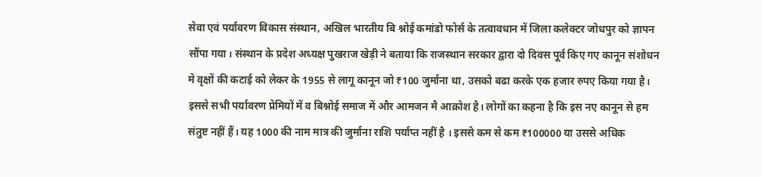सेवा एवं पर्यावरण विकास संस्थान, अखिल भारतीय बि श्नोई कमांडो फोर्स के तत्वावधान में जिला कलेक्टर जोधपुर को ज्ञापन सौंपा गया। संस्थान के प्रदेश अध्यक्ष पुखराज खेड़ी ने बताया कि राजस्थान सरकार द्वारा दो दिवस पूर्व किए गए कानून संशोधन मे वृक्षों की कटाई को लेकर के 1955 से लागू कानून जो ₹100 जुर्माना था, उसको बढा करके एक हजार रुपए किया गया है।
इससे सभी पर्यावरण प्रेमियों में व बिश्नोई समाज में और आमजन मै आक्रोश है। लोगों का कहना है कि इस नए कानून से हम संतुष्ट नहीं हैं। यह 1000 की नाम मात्र की जुर्माना राशि पर्याप्त नहीं है । इससे कम से कम ₹100000 या उससे अधिक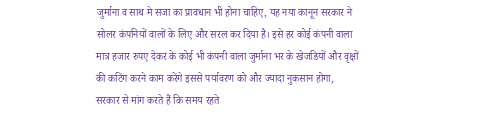जुर्माना व साथ मे सजा का प्रावधान भी होना चाहिए, यह नया कानून सरकार ने सोलर कंपनियों वालों के लिए और सरल कर दिया है। इसे हर कोई कंपनी वाला मात्र हजार रुपए देकर के कोई भी कंपनी वाला जुर्माना भर के खेजडियों और वृक्षों की कटिंग करने काम करेंगे इससे पर्यावरण को और ज्यादा नुकसान होगा, सरकार से मांग करते हैं कि समय रहते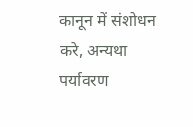कानून में संशोधन करे, अन्यथा पर्यावरण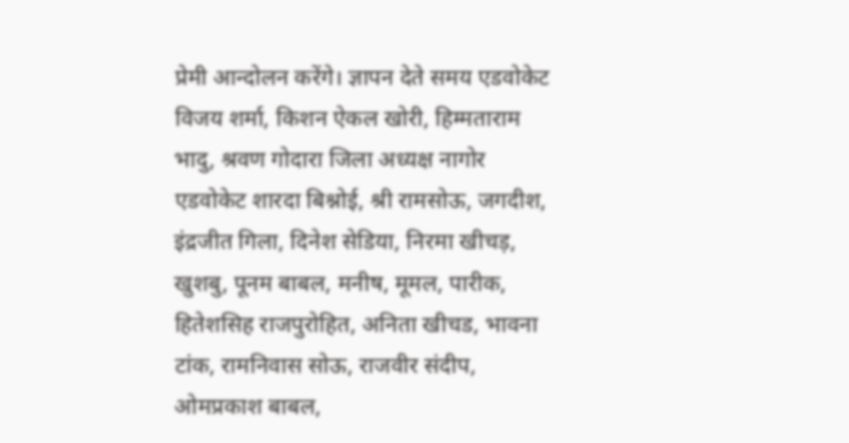प्रेमी आन्दोलन करेंगे। ज्ञापन देते समय एडवोकेट विजय शर्मा, किशन ऐकल खोरी, हिम्मताराम भादु, श्रवण गोदारा जिला अध्यक्ष नागोर एडवोकेट शारदा बिश्नोई, श्री रामसोऊ, जगदीश, इंद्रजीत गिला, दिनेश सेडिया, निरमा खीचड़, खुशबु, पूनम बाबल, मनीष, मूमल, पारीक, हितेशसिह राजपुरोहित, अनिता खीचड, भावना टांक, रामनिवास सोऊ, राजवीर संदीप, ओमप्रकाश बाबल,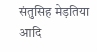संतुसिह मेड़तिया आदि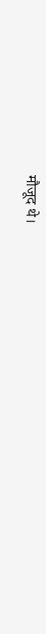मौजूद थे।